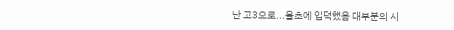난 고3으로...올초에 입덕했음 대부분의 시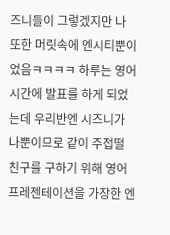즈니들이 그렇겠지만 나 또한 머릿속에 엔시티뿐이었음ㅋㅋㅋㅋ 하루는 영어시간에 발표를 하게 되었는데 우리반엔 시즈니가 나뿐이므로 같이 주접떨 친구를 구하기 위해 영어프레젠테이션을 가장한 엔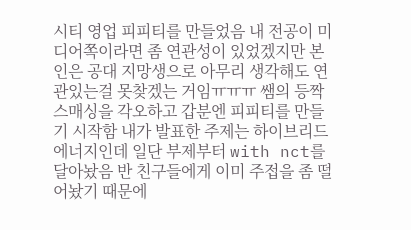시티 영업 피피티를 만들었음 내 전공이 미디어쪽이라면 좀 연관성이 있었겠지만 본인은 공대 지망생으로 아무리 생각해도 연관있는걸 못찾겠는 거임ㅠㅠㅠ 쌤의 등짝 스매싱을 각오하고 갑분엔 피피티를 만들기 시작함 내가 발표한 주제는 하이브리드 에너지인데 일단 부제부터 with nct를 달아놨음 반 친구들에게 이미 주접을 좀 떨어놨기 때문에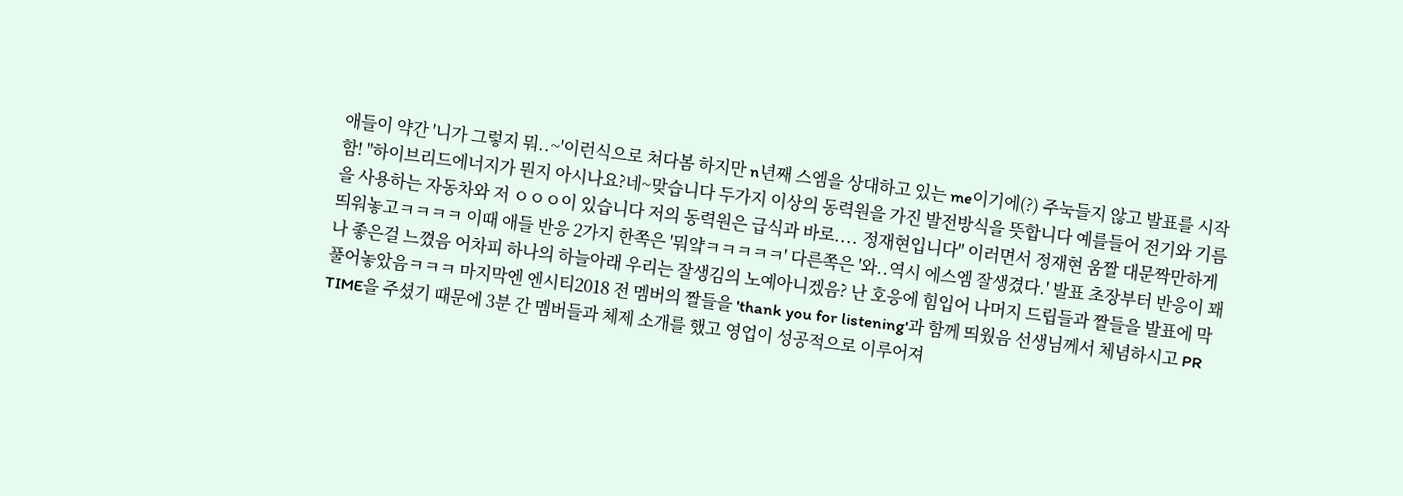애들이 약간 '니가 그렇지 뭐..~'이런식으로 쳐다봄 하지만 n년째 스엠을 상대하고 있는 me이기에(?) 주눅들지 않고 발표를 시작함! "하이브리드에너지가 뭔지 아시나요?네~맞습니다 두가지 이상의 동력원을 가진 발전방식을 뜻합니다 예를들어 전기와 기름을 사용하는 자동차와 저 ㅇㅇㅇ이 있습니다 저의 동력원은 급식과 바로.... 정재현입니다" 이러면서 정재현 움짤 대문짝만하게 띄워놓고ㅋㅋㅋㅋ 이때 애들 반응 2가지 한쪽은 '뭐얔ㅋㅋㅋㅋㅋ' 다른쪽은 '와..역시 에스엠 잘생겼다.' 발표 초장부터 반응이 꽤나 좋은걸 느꼈음 어차피 하나의 하늘아래 우리는 잘생김의 노예아니겠음? 난 호응에 힘입어 나머지 드립들과 짤들을 발표에 막 풀어놓았음ㅋㅋㅋ 마지막엔 엔시티2018 전 멤버의 짤들을 'thank you for listening'과 함께 띄웠음 선생님께서 체념하시고 PR TIME을 주셨기 때문에 3분 간 멤버들과 체제 소개를 했고 영업이 성공적으로 이루어져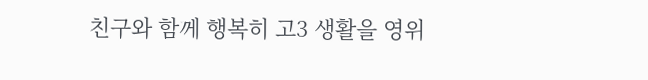친구와 함께 행복히 고3 생활을 영위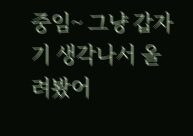중임~ 그냥 갑자기 생각나서 올려봤어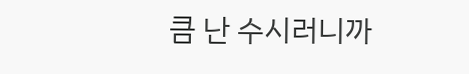큼 난 수시러니까